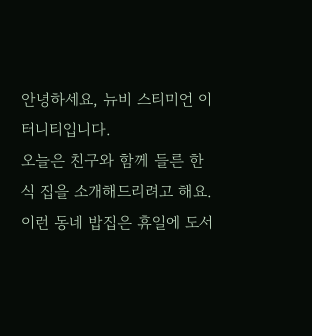안녕하세요, 뉴비 스티미언 이터니티입니다.
오늘은 친구와 함께 들른 한식 집을 소개해드리려고 해요.
이런 동네 밥집은 휴일에 도서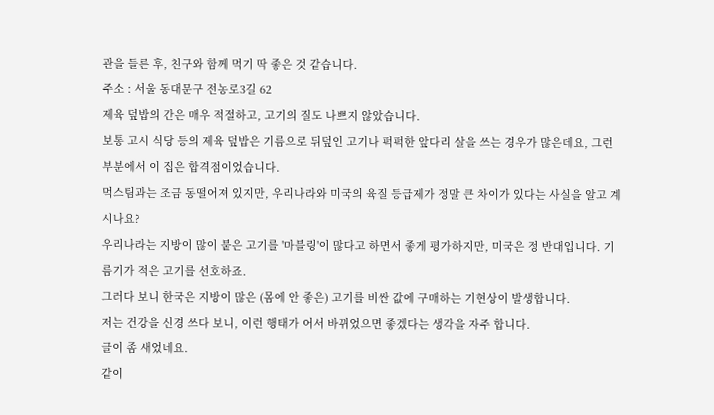관을 들른 후, 친구와 함께 먹기 딱 좋은 것 같습니다.
주소 : 서울 동대문구 전농로3길 62
제육 덮밥의 간은 매우 적절하고, 고기의 질도 나쁘지 않았습니다.
보통 고시 식당 등의 제육 덮밥은 기름으로 뒤덮인 고기나 퍽퍽한 앞다리 살을 쓰는 경우가 많은데요, 그런 부분에서 이 집은 합격점이었습니다.
먹스팀과는 조금 동떨어져 있지만, 우리나라와 미국의 육질 등급제가 정말 큰 차이가 있다는 사실을 알고 계시나요?
우리나라는 지방이 많이 붙은 고기를 '마블링'이 많다고 하면서 좋게 평가하지만, 미국은 정 반대입니다. 기름기가 적은 고기를 선호하죠.
그러다 보니 한국은 지방이 많은 (몸에 안 좋은) 고기를 비싼 값에 구매하는 기현상이 발생합니다.
저는 건강을 신경 쓰다 보니, 이런 행태가 어서 바뀌었으면 좋겠다는 생각을 자주 합니다.
글이 좀 새었네요.
같이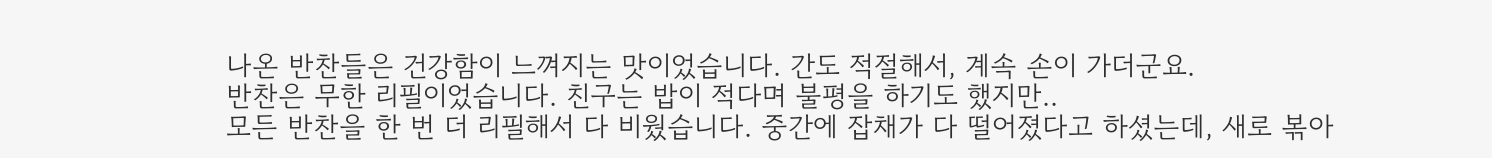나온 반찬들은 건강함이 느껴지는 맛이었습니다. 간도 적절해서, 계속 손이 가더군요.
반찬은 무한 리필이었습니다. 친구는 밥이 적다며 불평을 하기도 했지만..
모든 반찬을 한 번 더 리필해서 다 비웠습니다. 중간에 잡채가 다 떨어졌다고 하셨는데, 새로 볶아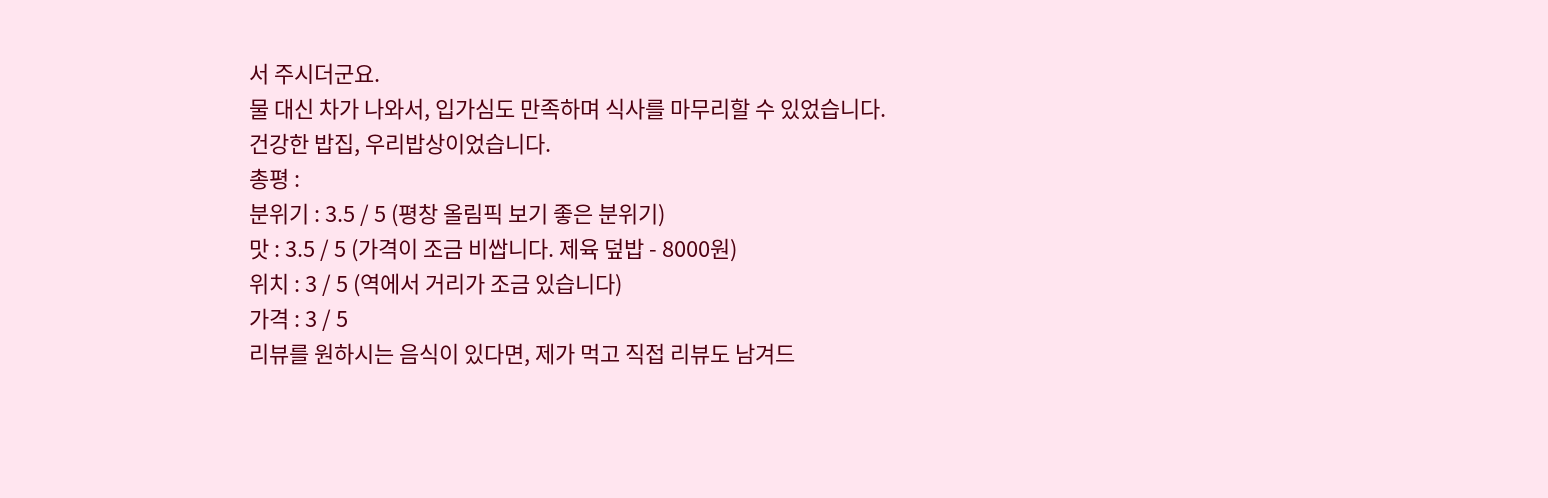서 주시더군요.
물 대신 차가 나와서, 입가심도 만족하며 식사를 마무리할 수 있었습니다.
건강한 밥집, 우리밥상이었습니다.
총평 :
분위기 : 3.5 / 5 (평창 올림픽 보기 좋은 분위기)
맛 : 3.5 / 5 (가격이 조금 비쌉니다. 제육 덮밥 - 8000원)
위치 : 3 / 5 (역에서 거리가 조금 있습니다)
가격 : 3 / 5
리뷰를 원하시는 음식이 있다면, 제가 먹고 직접 리뷰도 남겨드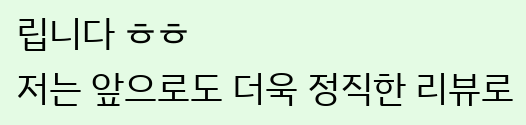립니다 ㅎㅎ
저는 앞으로도 더욱 정직한 리뷰로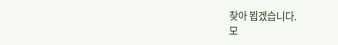찾아 뵙겠습니다.
모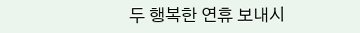두 행복한 연휴 보내시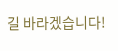길 바라겠습니다!